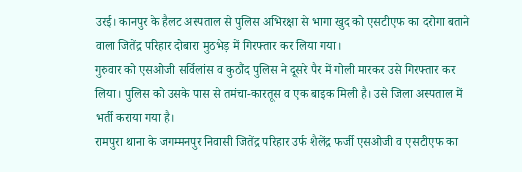उरई। कानपुर के हैलट अस्पताल से पुलिस अभिरक्षा से भागा खुद को एसटीएफ का दरोगा बताने वाला जितेंद्र परिहार दोबारा मुठभेड़ में गिरफ्तार कर लिया गया।
गुरुवार को एसओजी सर्विलांस व कुठौंद पुलिस ने दूसरे पैर में गोली मारकर उसे गिरफ्तार कर लिया। पुलिस को उसके पास से तमंचा-कारतूस व एक बाइक मिली है। उसे जिला अस्पताल में भर्ती कराया गया है।
रामपुरा थाना के जगम्मनपुर निवासी जितेंद्र परिहार उर्फ शैलेंद्र फर्जी एसओजी व एसटीएफ का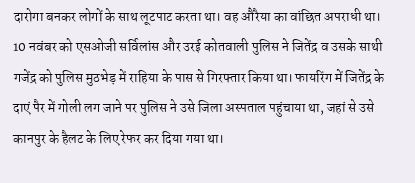दारोगा बनकर लोगों के साथ लूटपाट करता था। वह औरैया का वांछित अपराधी था। 10 नवंबर को एसओजी सर्विलांस और उरई कोतवाली पुलिस ने जितेंद्र व उसके साथी गजेंद्र को पुलिस मुठभेड़ में राहिया के पास से गिरफ्तार किया था। फायरिंग में जितेंद्र के दाएं पैर में गोली लग जाने पर पुलिस ने उसे जिला अस्पताल पहुंचाया था, जहां से उसे कानपुर के हैलट के लिए रेफर कर दिया गया था।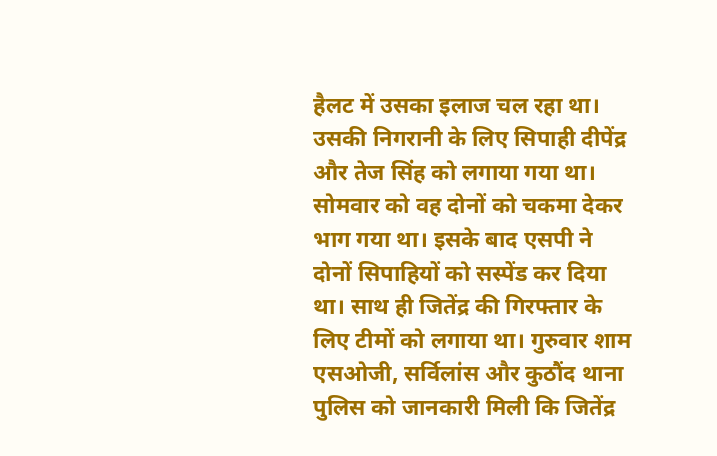हैलट में उसका इलाज चल रहा था। उसकी निगरानी के लिए सिपाही दीपेंद्र और तेज सिंह को लगाया गया था। सोमवार को वह दोनों को चकमा देकर भाग गया था। इसके बाद एसपी ने दोनों सिपाहियों को सस्पेंड कर दिया था। साथ ही जितेंद्र की गिरफ्तार के लिए टीमों को लगाया था। गुरुवार शाम एसओजी, सर्विलांस और कुठौंद थाना पुलिस को जानकारी मिली कि जितेंद्र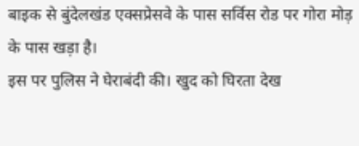बाइक से बुंदेलखंड एक्सप्रेसवे के पास सर्विस रोड पर गोरा मोड़ के पास खड़ा है।
इस पर पुलिस ने घेराबंदी की। खुद को घिरता देख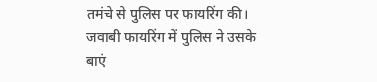तमंचे से पुलिस पर फायरिंग की। जवाबी फायरिंग में पुलिस ने उसके बाएं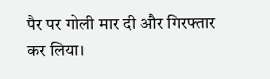पैर पर गोली मार दी और गिरफ्तार कर लिया।